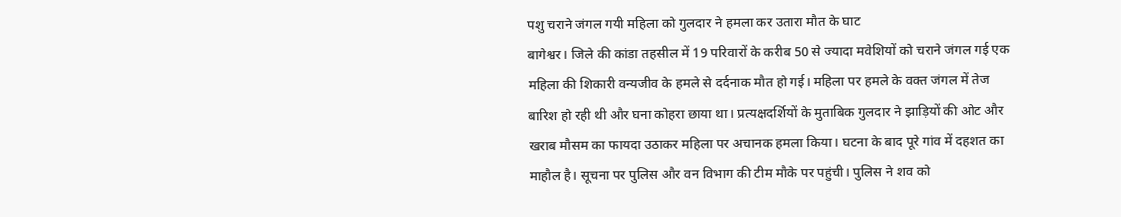पशु चराने जंगल गयी महिला को गुलदार ने हमला कर उतारा मौत के घाट
बागेश्वर। जिले की कांडा तहसील में 19 परिवारों के करीब 50 से ज्यादा मवेशियों को चराने जंगल गई एक महिला की शिकारी वन्यजीव के हमले से दर्दनाक मौत हो गई। महिला पर हमले के वक्त जंगल में तेज बारिश हो रही थी और घना कोहरा छाया था। प्रत्यक्षदर्शियों के मुताबिक गुलदार ने झाड़ियों की ओट और खराब मौसम का फायदा उठाकर महिला पर अचानक हमला किया। घटना के बाद पूरे गांव में दहशत का माहौल है। सूचना पर पुलिस और वन विभाग की टीम मौके पर पहुंची। पुलिस ने शव को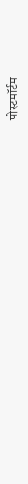पोस्टमॉर्टम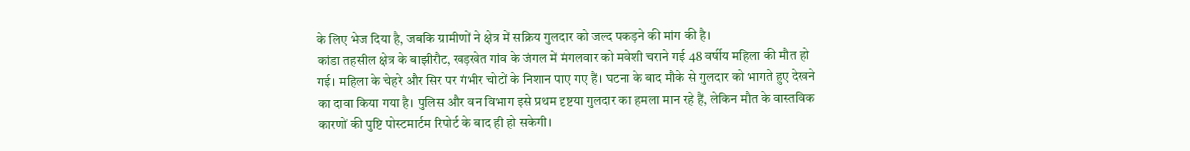के लिए भेज दिया है, जबकि ग्रामीणों ने क्षेत्र में सक्रिय गुलदार को जल्द पकड़ने की मांग की है।
कांडा तहसील क्षेत्र के बाझीरौट, खड़खेत गांव के जंगल में मंगलवार को मवेशी चराने गई 48 वर्षीय महिला की मौत हो गई। महिला के चेहरे और सिर पर गंभीर चोटों के निशान पाए गए हैं। घटना के बाद मौके से गुलदार को भागते हुए देखने का दावा किया गया है। पुलिस और वन विभाग इसे प्रथम दृष्टया गुलदार का हमला मान रहे हैं, लेकिन मौत के वास्तविक कारणों की पुष्टि पोस्टमार्टम रिपोर्ट के बाद ही हो सकेगी।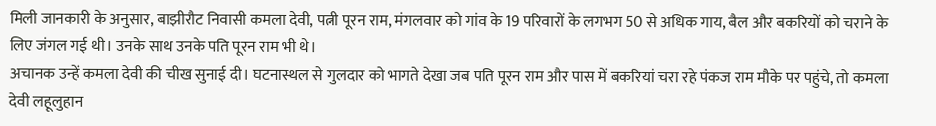मिली जानकारी के अनुसार, बाझीरौट निवासी कमला देवी, पत्नी पूरन राम, मंगलवार को गांव के 19 परिवारों के लगभग 50 से अधिक गाय, बैल और बकरियों को चराने के लिए जंगल गई थी। उनके साथ उनके पति पूरन राम भी थे।
अचानक उन्हें कमला देवी की चीख सुनाई दी। घटनास्थल से गुलदार को भागते देखा जब पति पूरन राम और पास में बकरियां चरा रहे पंकज राम मौके पर पहुंचे, तो कमला देवी लहूलुहान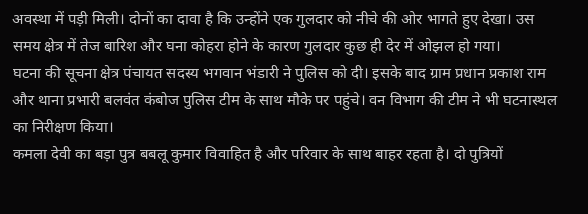अवस्था में पड़ी मिली। दोनों का दावा है कि उन्होंने एक गुलदार को नीचे की ओर भागते हुए देखा। उस समय क्षेत्र में तेज बारिश और घना कोहरा होने के कारण गुलदार कुछ ही देर में ओझल हो गया।
घटना की सूचना क्षेत्र पंचायत सदस्य भगवान भंडारी ने पुलिस को दी। इसके बाद ग्राम प्रधान प्रकाश राम और थाना प्रभारी बलवंत कंबोज पुलिस टीम के साथ मौके पर पहुंचे। वन विभाग की टीम ने भी घटनास्थल का निरीक्षण किया।
कमला देवी का बड़ा पुत्र बबलू कुमार विवाहित है और परिवार के साथ बाहर रहता है। दो पुत्रियों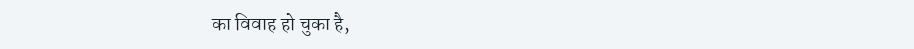का विवाह हो चुका है,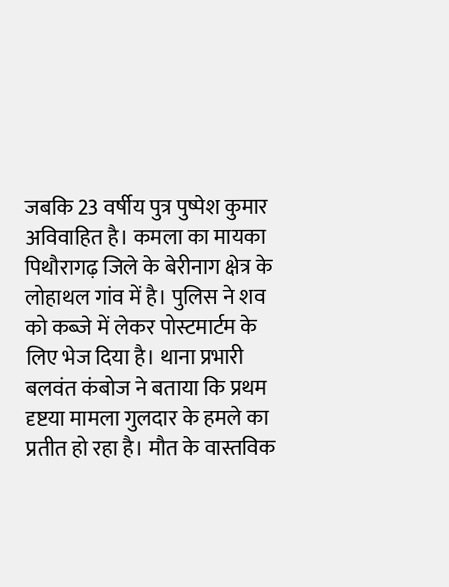जबकि 23 वर्षीय पुत्र पुष्पेश कुमार अविवाहित है। कमला का मायका पिथौरागढ़ जिले के बेरीनाग क्षेत्र के लोहाथल गांव में है। पुलिस ने शव को कब्जे में लेकर पोस्टमार्टम के लिए भेज दिया है। थाना प्रभारी बलवंत कंबोज ने बताया कि प्रथम दृष्टया मामला गुलदार के हमले का प्रतीत हो रहा है। मौत के वास्तविक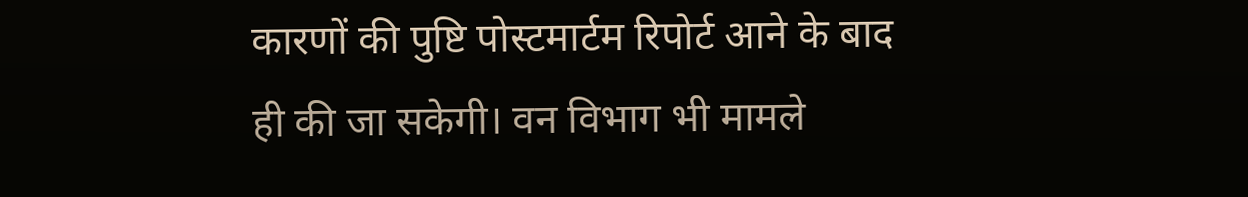कारणों की पुष्टि पोस्टमार्टम रिपोर्ट आने के बाद ही की जा सकेगी। वन विभाग भी मामले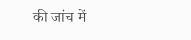की जांच में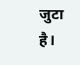जुटा है।